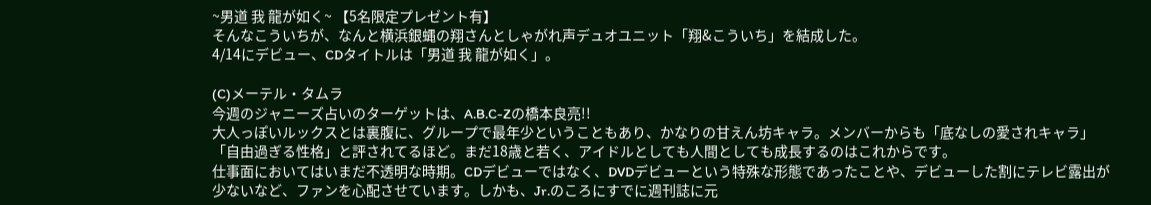~男道 我 龍が如く~ 【5名限定プレゼント有】
そんなこういちが、なんと横浜銀蝿の翔さんとしゃがれ声デュオユニット「翔&こういち」を結成した。
4/14にデビュー、CDタイトルは「男道 我 龍が如く」。

(C)メーテル・タムラ
今週のジャニーズ占いのターゲットは、A.B.C-Zの橋本良亮!!
大人っぽいルックスとは裏腹に、グループで最年少ということもあり、かなりの甘えん坊キャラ。メンバーからも「底なしの愛されキャラ」「自由過ぎる性格」と評されてるほど。まだ18歳と若く、アイドルとしても人間としても成長するのはこれからです。
仕事面においてはいまだ不透明な時期。CDデビューではなく、DVDデビューという特殊な形態であったことや、デビューした割にテレビ露出が少ないなど、ファンを心配させています。しかも、Jr.のころにすでに週刊誌に元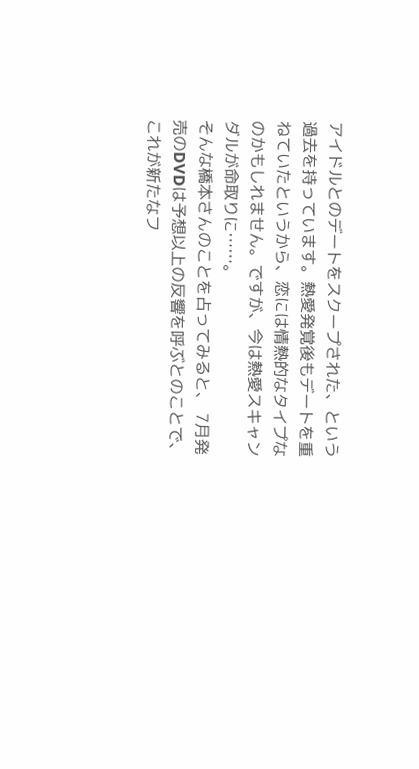アイドルとのデートをスクープされた、という過去を持っています。熱愛発覚後もデートを重ねていたというから、恋には情熱的なタイプなのかもしれません。ですが、今は熱愛スキャンダルが命取りに……。
そんな橋本さんのことを占ってみると、 7月発売のDVDは予想以上の反響を呼ぶとのことで、これが新たなフ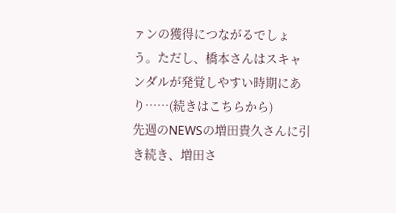ァンの獲得につながるでしょう。ただし、橋本さんはスキャンダルが発覚しやすい時期にあり……(続きはこちらから)
先週のNEWSの増田貴久さんに引き続き、増田さ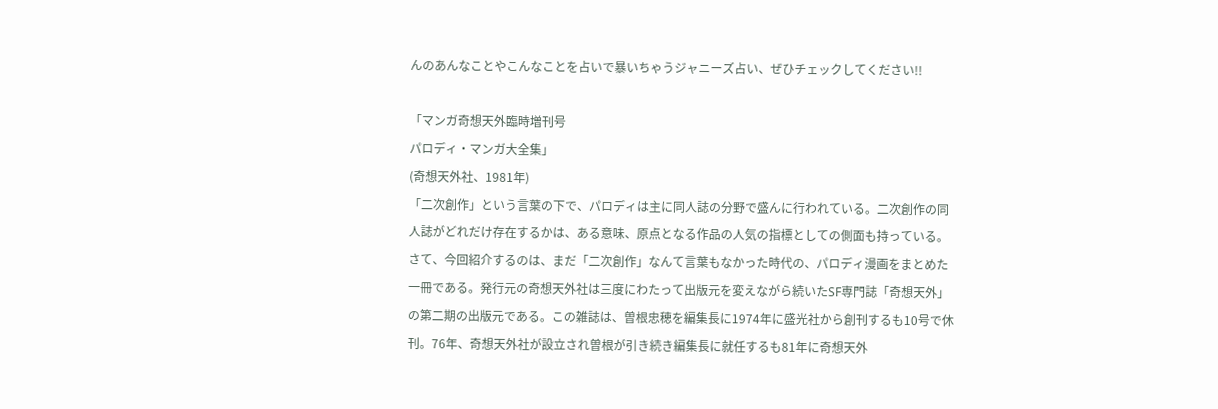んのあんなことやこんなことを占いで暴いちゃうジャニーズ占い、ぜひチェックしてください!!

「マンガ奇想天外臨時増刊号
パロディ・マンガ大全集」
(奇想天外社、1981年)
「二次創作」という言葉の下で、パロディは主に同人誌の分野で盛んに行われている。二次創作の同人誌がどれだけ存在するかは、ある意味、原点となる作品の人気の指標としての側面も持っている。
さて、今回紹介するのは、まだ「二次創作」なんて言葉もなかった時代の、パロディ漫画をまとめた一冊である。発行元の奇想天外社は三度にわたって出版元を変えながら続いたSF専門誌「奇想天外」の第二期の出版元である。この雑誌は、曽根忠穂を編集長に1974年に盛光社から創刊するも10号で休刊。76年、奇想天外社が設立され曽根が引き続き編集長に就任するも81年に奇想天外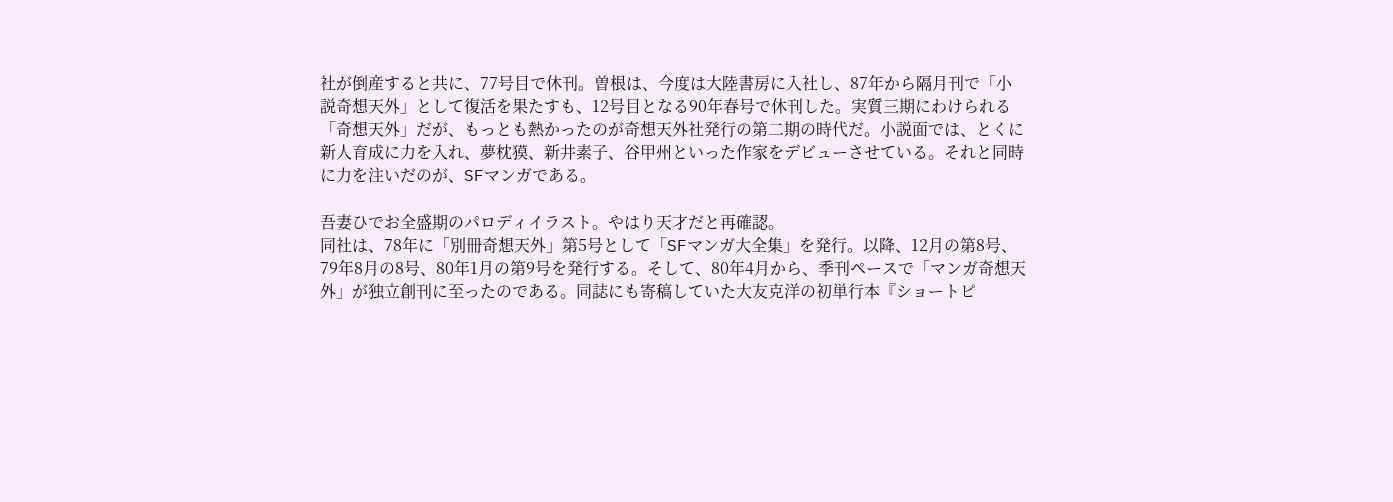社が倒産すると共に、77号目で休刊。曽根は、今度は大陸書房に入社し、87年から隔月刊で「小説奇想天外」として復活を果たすも、12号目となる90年春号で休刊した。実質三期にわけられる「奇想天外」だが、もっとも熱かったのが奇想天外社発行の第二期の時代だ。小説面では、とくに新人育成に力を入れ、夢枕獏、新井素子、谷甲州といった作家をデビューさせている。それと同時に力を注いだのが、SFマンガである。

吾妻ひでお全盛期のパロディイラスト。やはり天才だと再確認。
同社は、78年に「別冊奇想天外」第5号として「SFマンガ大全集」を発行。以降、12月の第8号、79年8月の8号、80年1月の第9号を発行する。そして、80年4月から、季刊ペースで「マンガ奇想天外」が独立創刊に至ったのである。同誌にも寄稿していた大友克洋の初単行本『ショートピ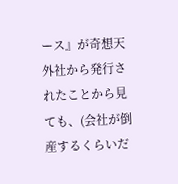ース』が奇想天外社から発行されたことから見ても、(会社が倒産するくらいだ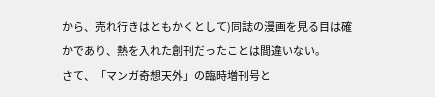から、売れ行きはともかくとして)同誌の漫画を見る目は確かであり、熱を入れた創刊だったことは間違いない。
さて、「マンガ奇想天外」の臨時増刊号と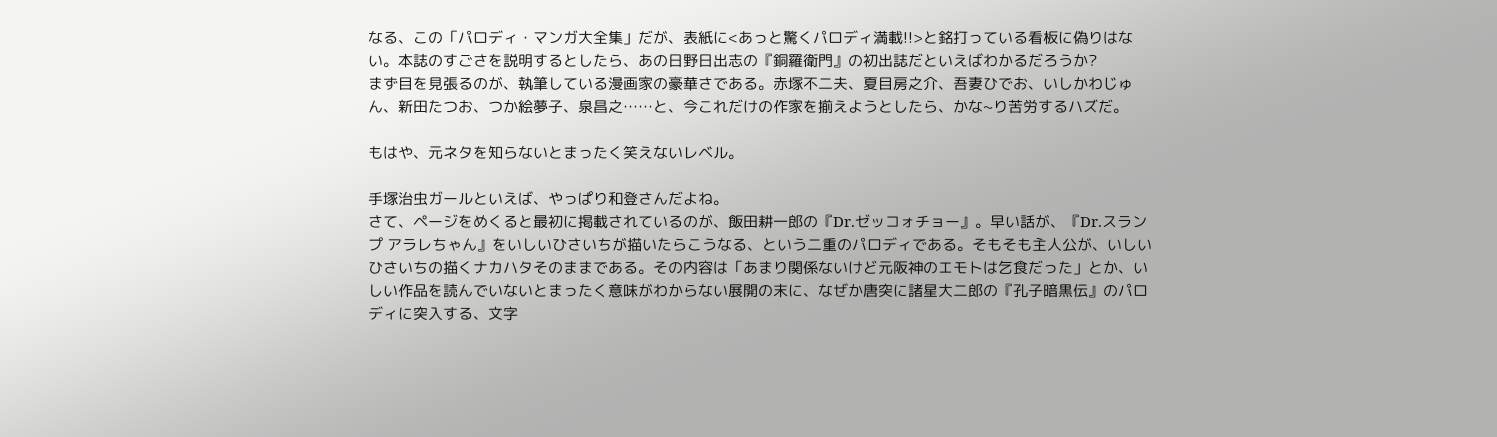なる、この「パロディ・マンガ大全集」だが、表紙に<あっと驚くパロディ満載!!>と銘打っている看板に偽りはない。本誌のすごさを説明するとしたら、あの日野日出志の『銅羅衛門』の初出誌だといえばわかるだろうか?
まず目を見張るのが、執筆している漫画家の豪華さである。赤塚不二夫、夏目房之介、吾妻ひでお、いしかわじゅん、新田たつお、つか絵夢子、泉昌之……と、今これだけの作家を揃えようとしたら、かな~り苦労するハズだ。

もはや、元ネタを知らないとまったく笑えないレベル。

手塚治虫ガールといえば、やっぱり和登さんだよね。
さて、ページをめくると最初に掲載されているのが、飯田耕一郎の『Dr.ゼッコォチョー』。早い話が、『Dr.スランプ アラレちゃん』をいしいひさいちが描いたらこうなる、という二重のパロディである。そもそも主人公が、いしいひさいちの描くナカハタそのままである。その内容は「あまり関係ないけど元阪神のエモトは乞食だった」とか、いしい作品を読んでいないとまったく意味がわからない展開の末に、なぜか唐突に諸星大二郎の『孔子暗黒伝』のパロディに突入する、文字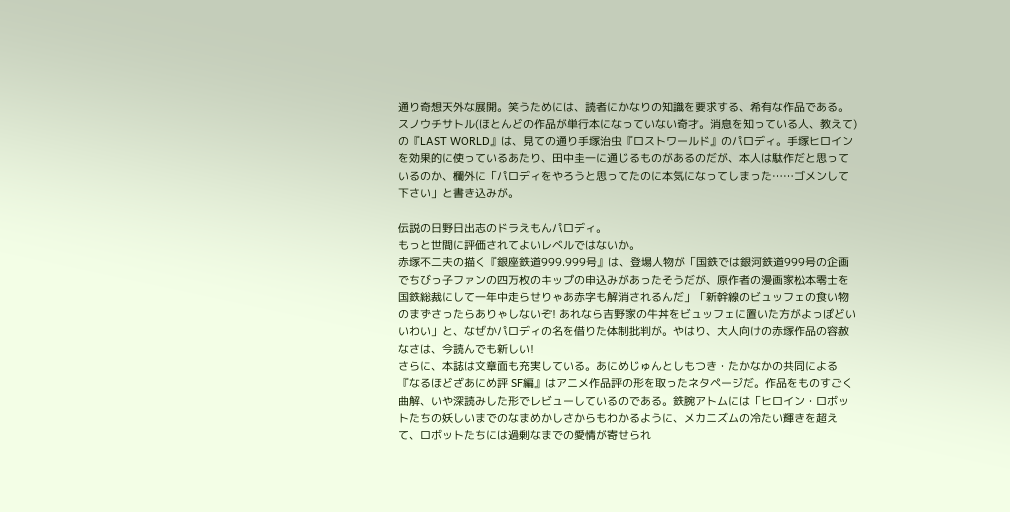通り奇想天外な展開。笑うためには、読者にかなりの知識を要求する、希有な作品である。
スノウチサトル(ほとんどの作品が単行本になっていない奇才。消息を知っている人、教えて)の『LAST WORLD』は、見ての通り手塚治虫『ロストワールド』のパロディ。手塚ヒロインを効果的に使っているあたり、田中圭一に通じるものがあるのだが、本人は駄作だと思っているのか、欄外に「パロディをやろうと思ってたのに本気になってしまった……ゴメンして下さい」と書き込みが。

伝説の日野日出志のドラえもんパロディ。
もっと世間に評価されてよいレベルではないか。
赤塚不二夫の描く『銀座鉄道999.999号』は、登場人物が「国鉄では銀河鉄道999号の企画でちびっ子ファンの四万枚のキップの申込みがあったそうだが、原作者の漫画家松本零士を国鉄総裁にして一年中走らせりゃあ赤字も解消されるんだ」「新幹線のビュッフェの食い物のまずさったらありゃしないぞ! あれなら吉野家の牛丼をビュッフェに置いた方がよっぽどいいわい」と、なぜかパロディの名を借りた体制批判が。やはり、大人向けの赤塚作品の容赦なさは、今読んでも新しい!
さらに、本誌は文章面も充実している。あにめじゅんとしもつき・たかなかの共同による『なるほどざあにめ評 SF編』はアニメ作品評の形を取ったネタページだ。作品をものすごく曲解、いや深読みした形でレビューしているのである。鉄腕アトムには「ヒロイン・ロボットたちの妖しいまでのなまめかしさからもわかるように、メカニズムの冷たい輝きを超えて、ロボットたちには過剰なまでの愛情が寄せられ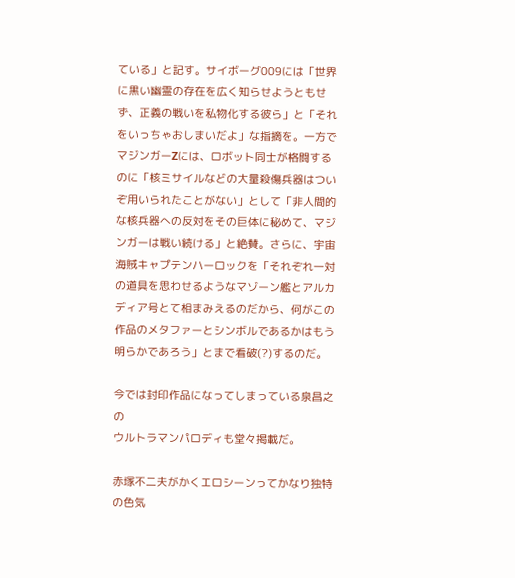ている」と記す。サイボーグ009には「世界に黒い幽霊の存在を広く知らせようともせず、正義の戦いを私物化する彼ら」と「それをいっちゃおしまいだよ」な指摘を。一方でマジンガーZには、ロボット同士が格闘するのに「核ミサイルなどの大量殺傷兵器はついぞ用いられたことがない」として「非人間的な核兵器への反対をその巨体に秘めて、マジンガーは戦い続ける」と絶賛。さらに、宇宙海賊キャプテンハーロックを「それぞれ一対の道具を思わせるようなマゾーン艦とアルカディア号とて相まみえるのだから、何がこの作品のメタファーとシンボルであるかはもう明らかであろう」とまで看破(?)するのだ。

今では封印作品になってしまっている泉昌之の
ウルトラマンパロディも堂々掲載だ。

赤塚不二夫がかくエロシーンってかなり独特の色気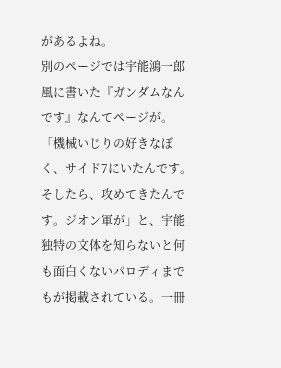があるよね。
別のページでは宇能鴻一郎風に書いた『ガンダムなんです』なんてページが。「機械いじりの好きなぼく、サイド7にいたんです。そしたら、攻めてきたんです。ジオン軍が」と、宇能独特の文体を知らないと何も面白くないパロディまでもが掲載されている。一冊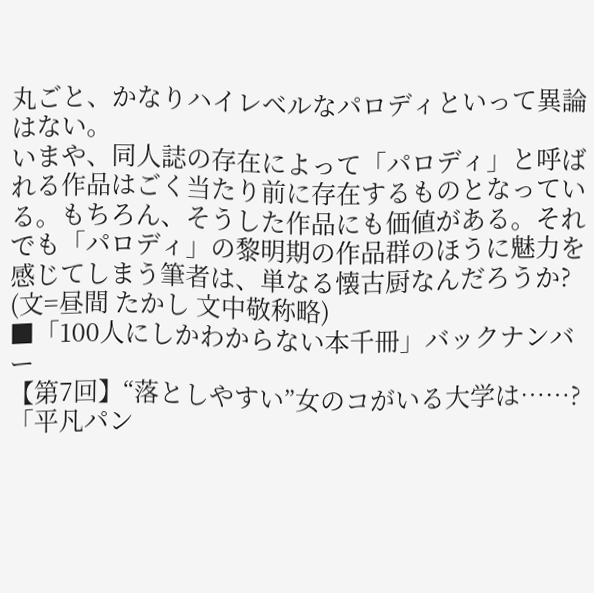丸ごと、かなりハイレベルなパロディといって異論はない。
いまや、同人誌の存在によって「パロディ」と呼ばれる作品はごく当たり前に存在するものとなっている。もちろん、そうした作品にも価値がある。それでも「パロディ」の黎明期の作品群のほうに魅力を感じてしまう筆者は、単なる懐古厨なんだろうか?
(文=昼間 たかし 文中敬称略)
■「100人にしかわからない本千冊」バックナンバー
【第7回】“落としやすい”女のコがいる大学は……?「平凡パン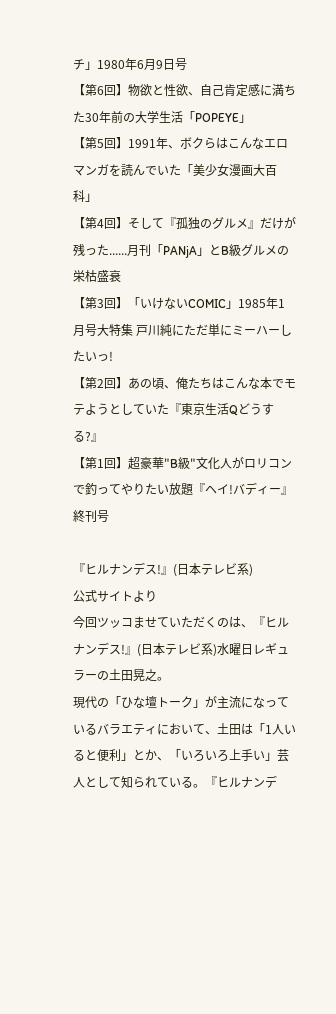チ」1980年6月9日号
【第6回】物欲と性欲、自己肯定感に満ちた30年前の大学生活「POPEYE」
【第5回】1991年、ボクらはこんなエロマンガを読んでいた「美少女漫画大百科」
【第4回】そして『孤独のグルメ』だけが残った......月刊「PANjA」とB級グルメの栄枯盛衰
【第3回】「いけないCOMIC」1985年1月号大特集 戸川純にただ単にミーハーしたいっ!
【第2回】あの頃、俺たちはこんな本でモテようとしていた『東京生活Qどうする?』
【第1回】超豪華"B級"文化人がロリコンで釣ってやりたい放題『ヘイ!バディー』終刊号

『ヒルナンデス!』(日本テレビ系)
公式サイトより
今回ツッコませていただくのは、『ヒルナンデス!』(日本テレビ系)水曜日レギュラーの土田晃之。
現代の「ひな壇トーク」が主流になっているバラエティにおいて、土田は「1人いると便利」とか、「いろいろ上手い」芸人として知られている。『ヒルナンデ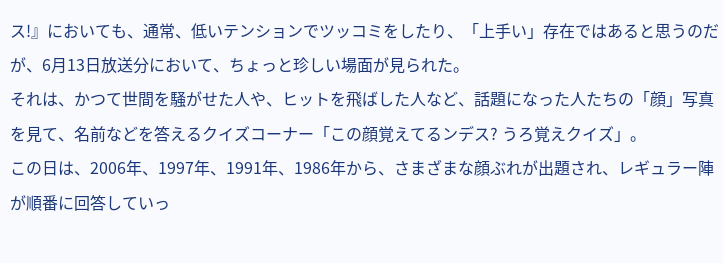ス!』においても、通常、低いテンションでツッコミをしたり、「上手い」存在ではあると思うのだが、6月13日放送分において、ちょっと珍しい場面が見られた。
それは、かつて世間を騒がせた人や、ヒットを飛ばした人など、話題になった人たちの「顔」写真を見て、名前などを答えるクイズコーナー「この顔覚えてるンデス? うろ覚えクイズ」。
この日は、2006年、1997年、1991年、1986年から、さまざまな顔ぶれが出題され、レギュラー陣が順番に回答していっ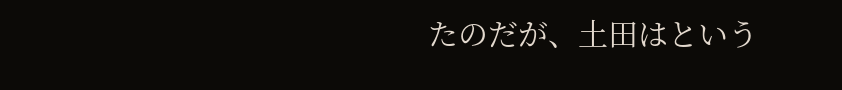たのだが、土田はという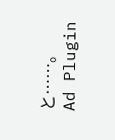と……。
Ad Plugin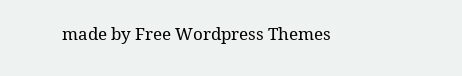made by Free Wordpress Themes